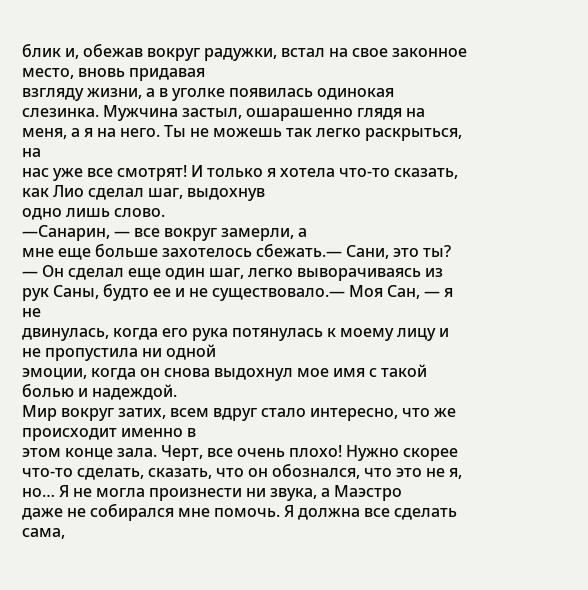блик и, обежав вокруг радужки, встал на свое законное место, вновь придавая
взгляду жизни, а в уголке появилась одинокая слезинка. Мужчина застыл, ошарашенно глядя на меня, а я на него. Ты не можешь так легко раскрыться, на
нас уже все смотрят! И только я хотела что-то сказать, как Лио сделал шаг, выдохнув
одно лишь слово.
—Санарин, — все вокруг замерли, а
мне еще больше захотелось сбежать.— Сани, это ты? — Он сделал еще один шаг, легко выворачиваясь из рук Саны, будто ее и не существовало.— Моя Сан, — я не
двинулась, когда его рука потянулась к моему лицу и не пропустила ни одной
эмоции, когда он снова выдохнул мое имя с такой болью и надеждой.
Мир вокруг затих, всем вдруг стало интересно, что же происходит именно в
этом конце зала. Черт, все очень плохо! Нужно скорее что-то сделать, сказать, что он обознался, что это не я, но… Я не могла произнести ни звука, а Маэстро
даже не собирался мне помочь. Я должна все сделать сама,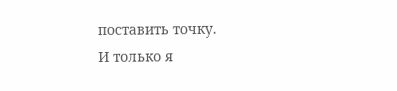поставить точку.
И только я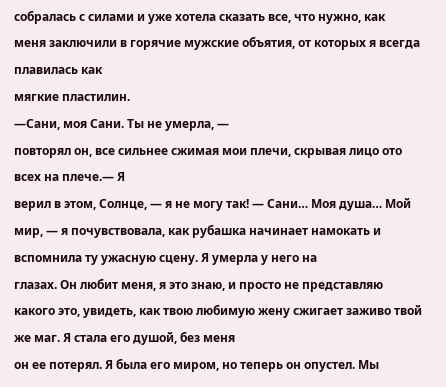собралась с силами и уже хотела сказать все, что нужно, как
меня заключили в горячие мужские объятия, от которых я всегда плавилась как
мягкие пластилин.
—Сани, моя Сани. Ты не умерла, —
повторял он, все сильнее сжимая мои плечи, скрывая лицо ото всех на плече.— Я
верил в этом, Солнце, — я не могу так! — Сани… Моя душа… Мой мир, — я почувствовала, как рубашка начинает намокать и вспомнила ту ужасную сцену. Я умерла у него на
глазах. Он любит меня, я это знаю, и просто не представляю какого это, увидеть, как твою любимую жену сжигает заживо твой же маг. Я стала его душой, без меня
он ее потерял. Я была его миром, но теперь он опустел. Мы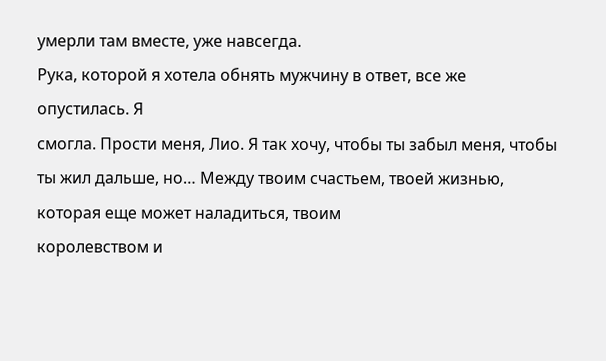умерли там вместе, уже навсегда.
Рука, которой я хотела обнять мужчину в ответ, все же опустилась. Я
смогла. Прости меня, Лио. Я так хочу, чтобы ты забыл меня, чтобы ты жил дальше, но… Между твоим счастьем, твоей жизнью, которая еще может наладиться, твоим
королевством и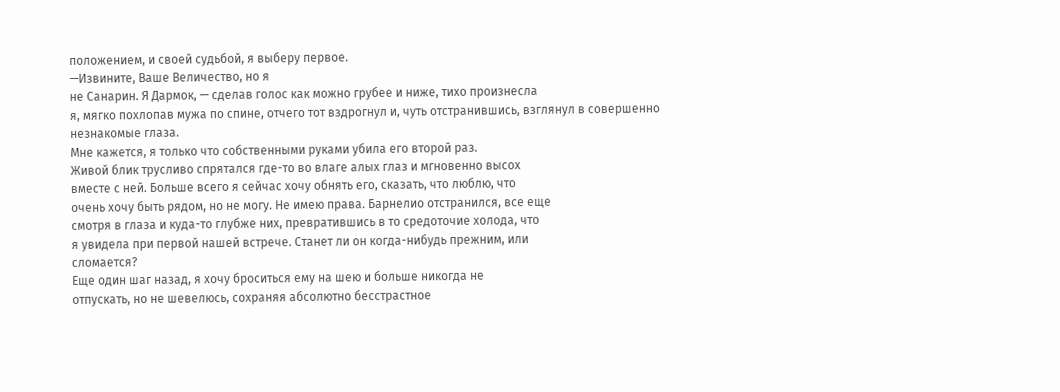положением, и своей судьбой, я выберу первое.
—Извините, Ваше Величество, но я
не Санарин. Я Дармок, — сделав голос как можно грубее и ниже, тихо произнесла
я, мягко похлопав мужа по спине, отчего тот вздрогнул и, чуть отстранившись, взглянул в совершенно незнакомые глаза.
Мне кажется, я только что собственными руками убила его второй раз.
Живой блик трусливо спрятался где-то во влаге алых глаз и мгновенно высох
вместе с ней. Больше всего я сейчас хочу обнять его, сказать, что люблю, что
очень хочу быть рядом, но не могу. Не имею права. Барнелио отстранился, все еще
смотря в глаза и куда-то глубже них, превратившись в то средоточие холода, что
я увидела при первой нашей встрече. Станет ли он когда-нибудь прежним, или
сломается?
Еще один шаг назад, я хочу броситься ему на шею и больше никогда не
отпускать, но не шевелюсь, сохраняя абсолютно бесстрастное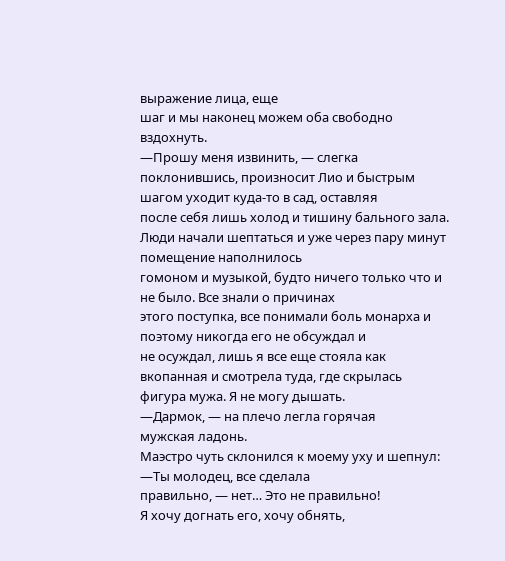выражение лица, еще
шаг и мы наконец можем оба свободно вздохнуть.
—Прошу меня извинить, — слегка
поклонившись, произносит Лио и быстрым шагом уходит куда-то в сад, оставляя
после себя лишь холод и тишину бального зала.
Люди начали шептаться и уже через пару минут помещение наполнилось
гомоном и музыкой, будто ничего только что и не было. Все знали о причинах
этого поступка, все понимали боль монарха и поэтому никогда его не обсуждал и
не осуждал, лишь я все еще стояла как вкопанная и смотрела туда, где скрылась
фигура мужа. Я не могу дышать.
—Дармок, — на плечо легла горячая
мужская ладонь.
Маэстро чуть склонился к моему уху и шепнул:
—Ты молодец, все сделала
правильно, — нет… Это не правильно!
Я хочу догнать его, хочу обнять,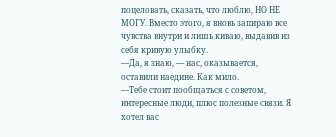поцеловать, сказать, что люблю, НО НЕ
МОГУ. Вместо этого, я вновь запираю все чувства внутри и лишь киваю, выдавив из
себя кривую улыбку.
—Да, я знаю, — нас, оказывается,
оставили наедине. Как мило.
—Тебе стоит пообщаться с советом,
интересные люди, плюс полезные связи. Я хотел вас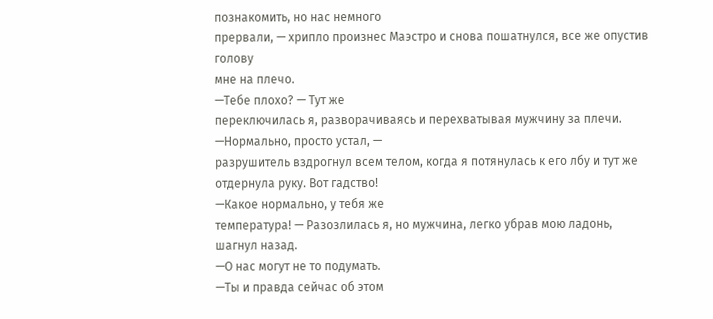познакомить, но нас немного
прервали, — хрипло произнес Маэстро и снова пошатнулся, все же опустив голову
мне на плечо.
—Тебе плохо? — Тут же
переключилась я, разворачиваясь и перехватывая мужчину за плечи.
—Нормально, просто устал, —
разрушитель вздрогнул всем телом, когда я потянулась к его лбу и тут же
отдернула руку. Вот гадство!
—Какое нормально, у тебя же
температура! — Разозлилась я, но мужчина, легко убрав мою ладонь, шагнул назад.
—О нас могут не то подумать.
—Ты и правда сейчас об этом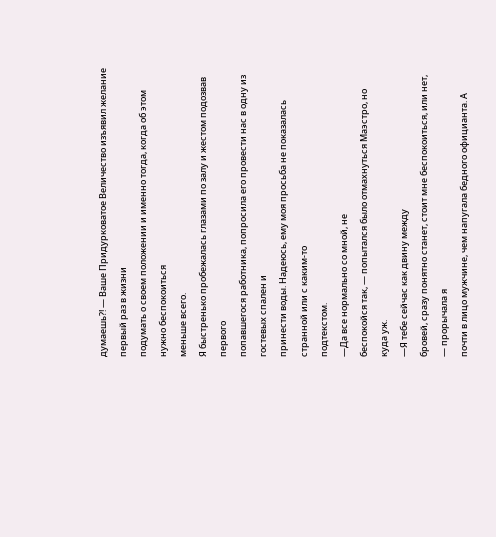думаешь?! — Ваше Придурковатое Величество изъявил желание первый раз в жизни
подумать о своем положении и именно тогда, когда об этом нужно беспокоиться
меньше всего.
Я быстренько пробежалась глазами по залу и жестом подозвав первого
попавшегося работника, попросила его провести нас в одну из гостевых спален и
принести воды. Надеюсь, ему моя просьба не показалась странной или с каким-то
подтекстом.
—Да все нормально со мной, не
беспокойся так, — попытался было отмахнуться Маэстро, но куда уж.
—Я тебе сейчас как двину между
бровей, сразу понятно станет, стоит мне беспокоиться, или нет, — прорычала я
почти в лицо мужчине, чем напугала бедного официанта. А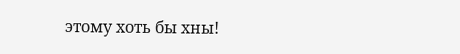этому хоть бы хны!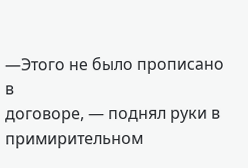—Этого не было прописано в
договоре, — поднял руки в примирительном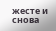жесте и снова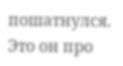пошатнулся. Это он про